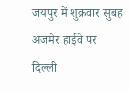जयपुर में शुक्रवार सुबह अजमेर हाईवे पर दिल्ली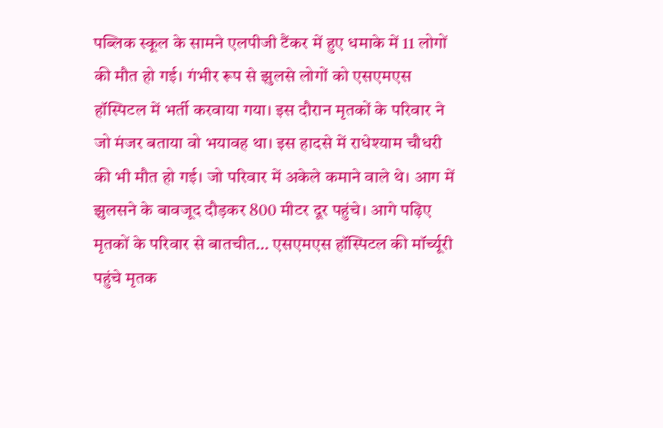पब्लिक स्कूल के सामने एलपीजी टैंकर में हुए धमाके में 11 लोगों की मौत हो गई। गंभीर रूप से झुलसे लोगों को एसएमएस हॉस्पिटल में भर्ती करवाया गया। इस दौरान मृतकों के परिवार ने जो मंजर बताया वो भयावह था। इस हादसे में राधेश्याम चौधरी की भी मौत हो गई। जो परिवार में अकेले कमाने वाले थे। आग में झुलसने के बावजूद दौड़कर 800 मीटर दूर पहुंचे। आगे पढ़िए मृतकों के परिवार से बातचीत… एसएमएस हॉस्पिटल की मॉर्च्यूरी पहुंचे मृतक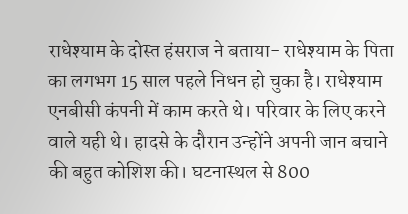राधेश्याम के दोस्त हंसराज ने बताया- राधेश्याम के पिता का लगभग 15 साल पहले निधन हो चुका है। राधेश्याम एनबीसी कंपनी में काम करते थे। परिवार के लिए करने वाले यही थे। हादसे के दौरान उन्होंने अपनी जान बचाने की बहुत कोशिश की। घटनास्थल से 800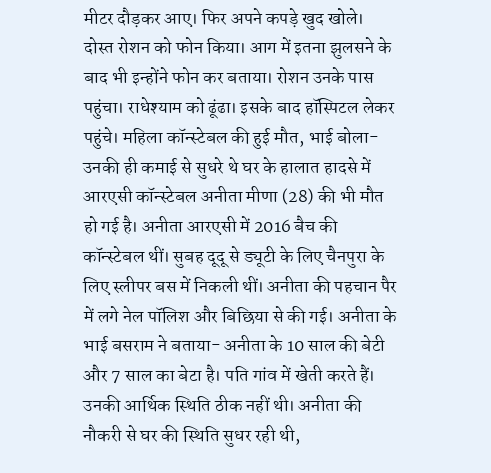मीटर दौड़कर आए। फिर अपने कपड़े खुद खोले। दोस्त रोशन को फोन किया। आग में इतना झुलसने के बाद भी इन्होंने फोन कर बताया। रोशन उनके पास पहुंचा। राधेश्याम को ढूंढा। इसके बाद हॉस्पिटल लेकर पहुंचे। महिला कॉन्स्टेबल की हुई मौत, भाई बोला- उनकी ही कमाई से सुधरे थे घर के हालात हादसे में आरएसी कॉन्स्टेबल अनीता मीणा (28) की भी मौत हो गई है। अनीता आरएसी में 2016 बैच की कॉन्स्टेबल थीं। सुबह दूदू से ड्यूटी के लिए चैनपुरा के लिए स्लीपर बस में निकली थीं। अनीता की पहचान पैर में लगे नेल पॉलिश और बिछिया से की गई। अनीता के भाई बसराम ने बताया- अनीता के 10 साल की बेटी और 7 साल का बेटा है। पति गांव में खेती करते हैं। उनकी आर्थिक स्थिति ठीक नहीं थी। अनीता की नौकरी से घर की स्थिति सुधर रही थी,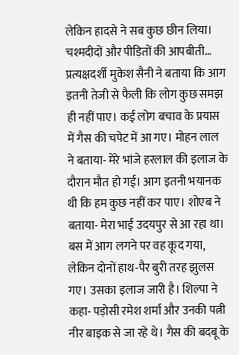लेकिन हादसे ने सब कुछ छीन लिया। चश्मदीदों और पीड़ितों की आपबीती… प्रत्यक्षदर्शी मुकेश सैनी ने बताया कि आग इतनी तेजी से फैली कि लोग कुछ समझ ही नहीं पाए। कई लोग बचाव के प्रयास में गैस की चपेट में आ गए। मोहन लाल ने बताया- मेरे भांजे हरलाल की इलाज के दौरान मौत हो गई। आग इतनी भयानक थी कि हम कुछ नहीं कर पाए। शोएब ने बताया- मेरा भाई उदयपुर से आ रहा था। बस में आग लगने पर वह कूद गया, लेकिन दोनों हाथ-पैर बुरी तरह झुलस गए। उसका इलाज जारी है। शिल्पा ने कहा- पड़ोसी रमेश शर्मा और उनकी पत्नी नीर बाइक से जा रहे थे। गैस की बदबू के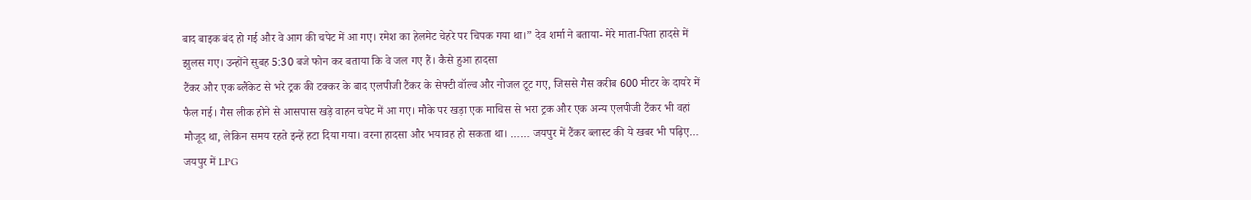बाद बाइक बंद हो गई और वे आग की चपेट में आ गए। रमेश का हेलमेट चेहरे पर चिपक गया था।” देव शर्मा ने बताया- मेरे माता-पिता हादसे में झुलस गए। उन्होंने सुबह 5:30 बजे फोन कर बताया कि वे जल गए हैं। कैसे हुआ हादसा
टैंकर और एक ब्लैंकेट से भरे ट्रक की टक्कर के बाद एलपीजी टैंकर के सेफ्टी वॉल्व और नोजल टूट गए, जिससे गैस करीब 600 मीटर के दायरे में फैल गई। गैस लीक होने से आसपास खड़े वाहन चपेट में आ गए। मौके पर खड़ा एक माचिस से भरा ट्रक और एक अन्य एलपीजी टैंकर भी वहां मौजूद था, लेकिन समय रहते इन्हें हटा दिया गया। वरना हादसा और भयावह हो सकता था। …… जयपुर में टैंकर ब्लास्ट की ये खबर भी पढ़िए… जयपुर में LPG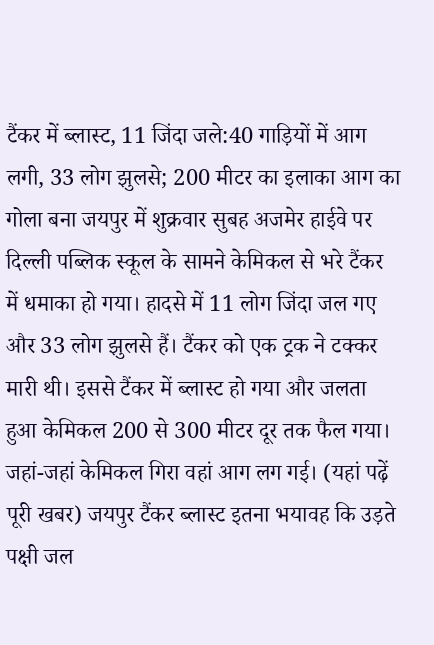टैंकर में ब्लास्ट, 11 जिंदा जले:40 गाड़ियों में आग लगी, 33 लोग झुलसे; 200 मीटर का इलाका आग का गोला बना जयपुर में शुक्रवार सुबह अजमेर हाईवे पर दिल्ली पब्लिक स्कूल के सामने केमिकल से भरे टैंकर में धमाका हो गया। हादसे में 11 लोग जिंदा जल गए और 33 लोग झुलसे हैं। टैंकर को एक ट्रक ने टक्कर मारी थी। इससे टैंकर में ब्लास्ट हो गया और जलता हुआ केमिकल 200 से 300 मीटर दूर तक फैल गया। जहां-जहां केमिकल गिरा वहां आग लग गई। (यहां पढ़ें पूरी खबर) जयपुर टैंकर ब्लास्ट इतना भयावह कि उड़ते पक्षी जल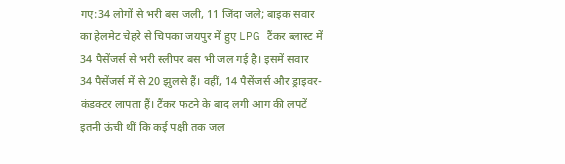गए:34 लोगों से भरी बस जली, 11 जिंदा जले; बाइक सवार का हेलमेट चेहरे से चिपका जयपुर में हुए LPG टैंकर ब्लास्ट में 34 पैसेंजर्स से भरी स्लीपर बस भी जल गई है। इसमें सवार 34 पैसेंजर्स में से 20 झुलसे हैं। वहीं, 14 पैसेंजर्स और ड्राइवर-कंडक्टर लापता हैं। टैंकर फटने के बाद लगी आग की लपटें इतनी ऊंची थीं कि कई पक्षी तक जल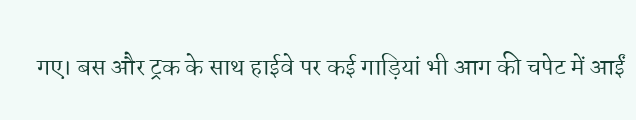गए। बस और ट्रक के साथ हाईवे पर कई गाड़ियां भी आग की चपेट में आईं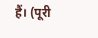हैं। (पूरी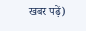खबर पढ़ें)